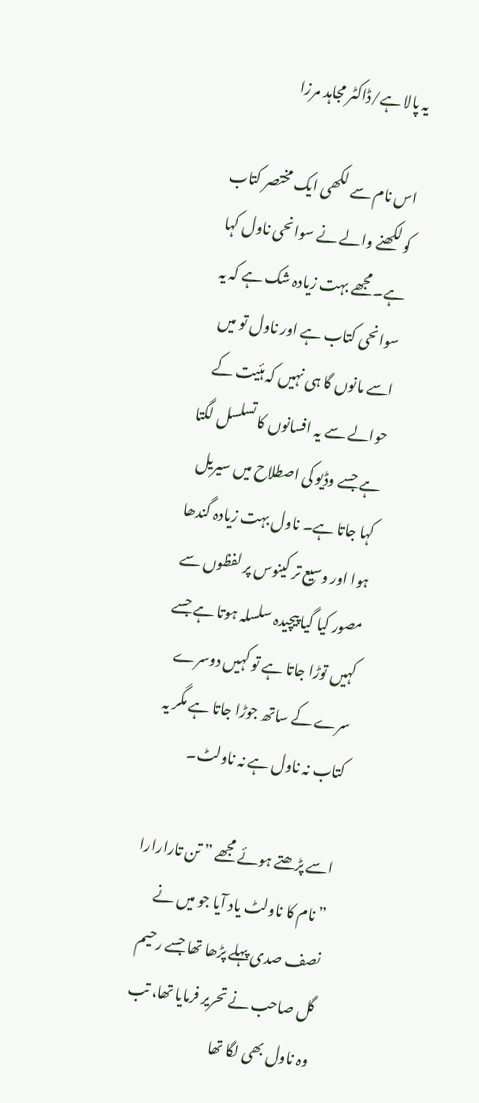یہ پالا ہے/ڈاکٹر مجاہد مرزا

اس نام سے لکھی ایک مختصر کتاب کو لکھنے والے نے سوانحی ناول کہا ہے۔ مجھے بہت زیادہ شک ہے کہ یہ سوانحی کتاب ہے اور ناول تو میں اسے مانوں گا ہی نہیں کہ ہئیت کے حوالے سے یہ افسانوں کا تسلسل لگتا ہے جسے وڈیو کی اصطلاح میں سیریل کہا جاتا ہے۔ ناول بہت زیادہ گندھا ہوا اور وسیع تر کینوس پر لفظوں سے مصور کیا گیا پیچیدہ سلسلہ ہوتا ہے جسے کہیں توڑا جاتا ہے تو کہیں دوسرے سرے کے ساتھ جوڑا جاتا ہے مگر یہ کتاب نہ ناول ہے نہ ناولٹ۔

اسے پڑھتے ہوئے مجھے ” تن تارارارا ” نام کا ناولٹ یاد آیا جو میں نے نصف صدی پہلے پڑھا تھا جسے رحیم گل صاحب نے تحریر فرمایا تھا، تب وہ ناول بھی لگا تھا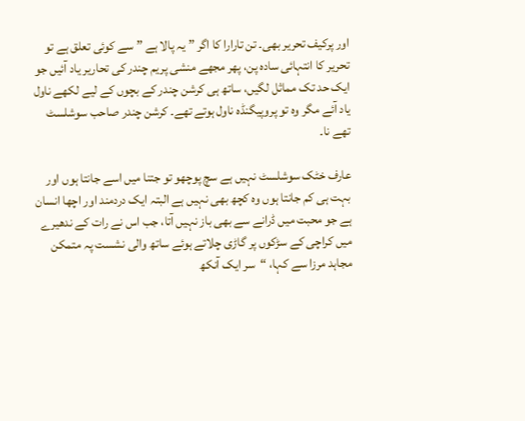اور پرکیف تحریر بھی۔ تن تارارا کا اگر ” یہ پالا ہے ” سے کوئی تعلق ہے تو تحریر کا انتہائی سادہ پن، پھر مجھے منشی پریم چندر کی تحاریر یاد آئیں جو ایک حد تک مماثل لگیں، ساتھ ہی کرشن چندر کے بچوں کے لیے لکھے ناول یاد آئے مگر وہ تو پروپیگنڈہ ناول ہوتے تھے۔ کرشن چندر صاحب سوشلسٹ تھے نا۔

عارف خٹک سوشلسٹ نہیں ہے سچ پوچھو تو جتنا میں اسے جانتا ہوں اور بہت ہی کم جانتا ہوں وہ کچھ بھی نہیں ہے البتہ ایک دردمند اور اچھا انسان ہے جو محبت میں ڈرانے سے بھی باز نہیں آتا، جب اس نے رات کے ندھیرے میں کراچی کے سڑکوں پر گاڑی چلاتے ہوئے ساتھ والی نشست پہ متمکن مجاہد مرزا سے کہا، “سر ایک آنکھ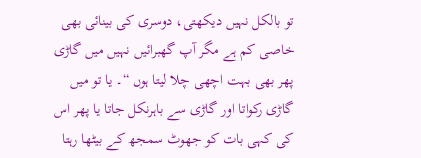تو بالکل نہیں دیکھتی، دوسری کی بینائی بھی خاصی کم ہے مگر آپ گھبرائیں نہیں میں گاڑی پھر بھی بہت اچھی چلا لیتا ہوں “۔ یا تو میں گاڑی رکواتا اور گاڑی سے باہرنکل جاتا یا پھر اس کی کہی بات کو جھوٹ سمجھ کے بیٹھا رہتا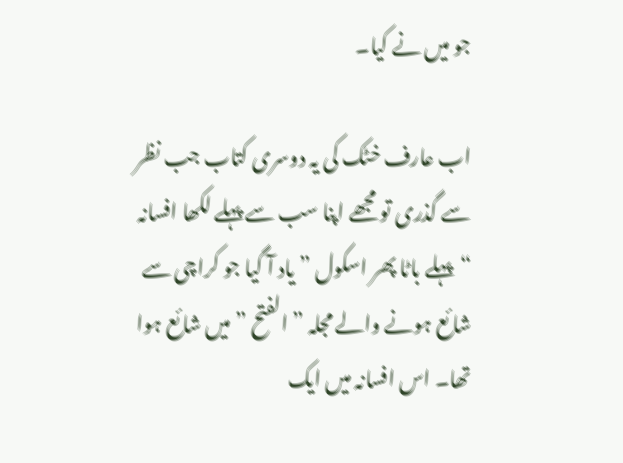جو میں نے کیا۔

اب عارف خٹک کی یہ دوسری کتاب جب نظر سے گذری تو مجھے اپنا سب سے پہلے لکھا افسانہ “پہلے باٹا پھر اسکول ” یاد آ گیا جو کراچی سے شائع ہونے والے مجلہ ” الفتح ” میں شائع ہوا تھا۔ اس افسانہ میں ایک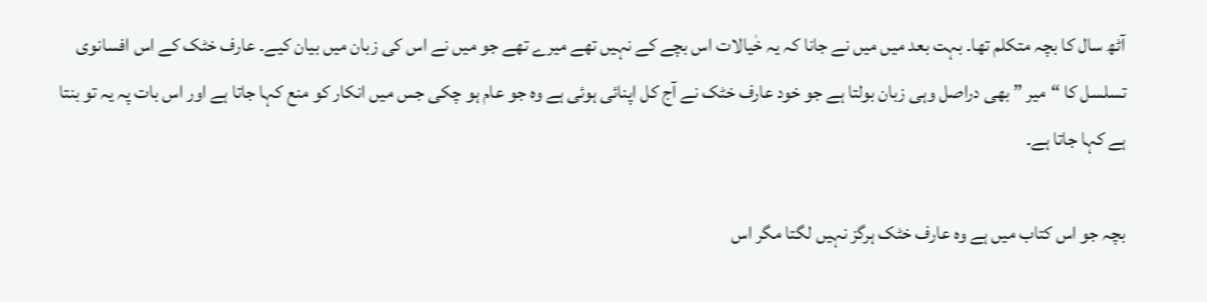آٹھ سال کا بچہ متکلم تھا۔ بہت بعد میں میں نے جانا کہ یہ خٰیالات اس بچے کے نہیں تھے میرے تھے جو میں نے اس کی زبان میں بیان کیے۔ عارف خٹک کے اس افسانوی تسلسل کا “میر ” بھی دراصل وہی زبان بولتا ہے جو خود عارف خٹک نے آج کل اپنائی ہوئی ہے وہ جو عام ہو چکی جس میں انکار کو منع کہا جاتا ہے اور اس بات پہ یہ تو بنتا ہے کہا جاتا ہے۔

بچہ جو اس کتاب میں ہے وہ عارف خٹک ہرگز نہیں لگتا مگر اس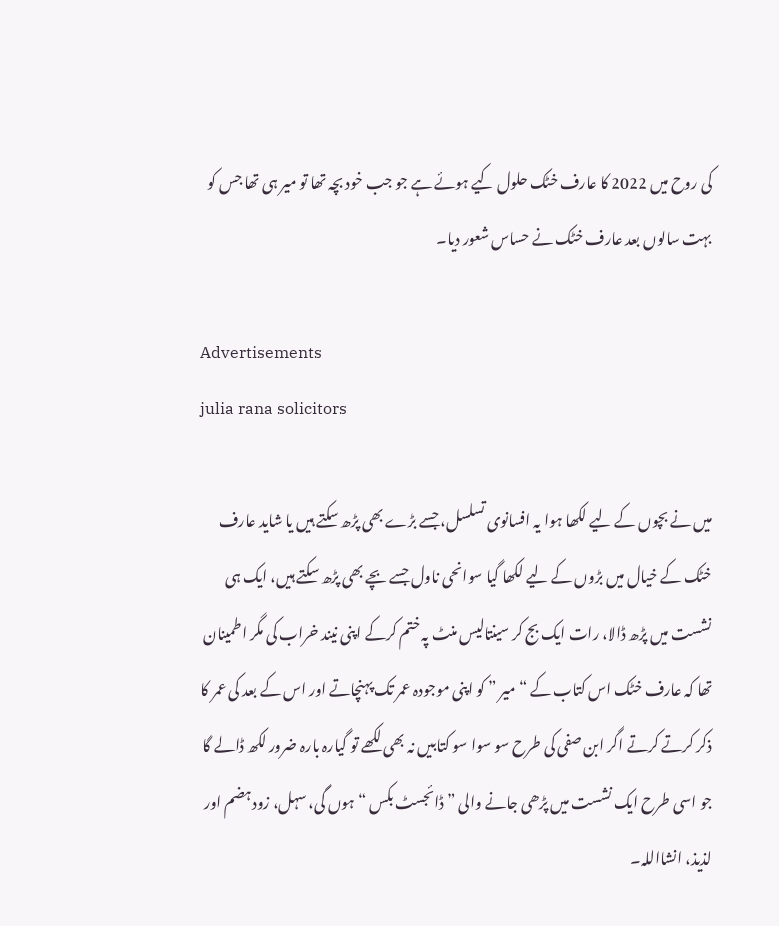کی روح میں 2022 کا عارف خٹک حلول کیے ہوئے ہے جو جب خود بچہ تھا تو میر ہی تھا جس کو بہت سالوں بعد عارف خٹک نے حساس شعور دیا۔

Advertisements
julia rana solicitors

میں نے بچوں کے لیے لکھا ہوا یہ افسانوی تسلسل، جسے بڑے بھی پڑھ سکتے ہیں یا شاید عارف خٹک کے خیال میں بڑوں کے لیے لکھا گیا سوانحی ناول جسے بچے بھی پڑھ سکتے ہیں، ایک ہی نشست میں پڑھ ڈالا، رات ایک بج کر سینتالیس منٹ پہ ختم کرکے اپنی نیند خراب کی مگر اطمینان تھا کہ عارف خٹک اس کتاب کے “میر ” کو اپنی موجودہ عمر تک پہنچاتے اور اس کے بعد کی عمر کا ذکر کرتے کرتے اگر ابن صفی کی طرح سو سوا سو کتابیں نہ بھی لکھے تو گیارہ بارہ ضرور لکھ ڈالے گا جو اسی طرح ایک نشست میں پڑھی جانے والی ” ڈائجسٹ بکس “ہوں گی، سہل، زودہضم اور لذیذ، انشااللہ۔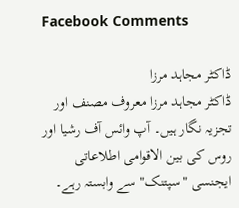Facebook Comments

ڈاکٹر مجاہد مرزا
ڈاکٹر مجاہد مرزا معروف مصنف اور تجزیہ نگار ہیں۔ آپ وائس آف رشیا اور روس کی بین الاقوامی اطلاعاتی ایجنسی "سپتنک" سے وابستہ رہے۔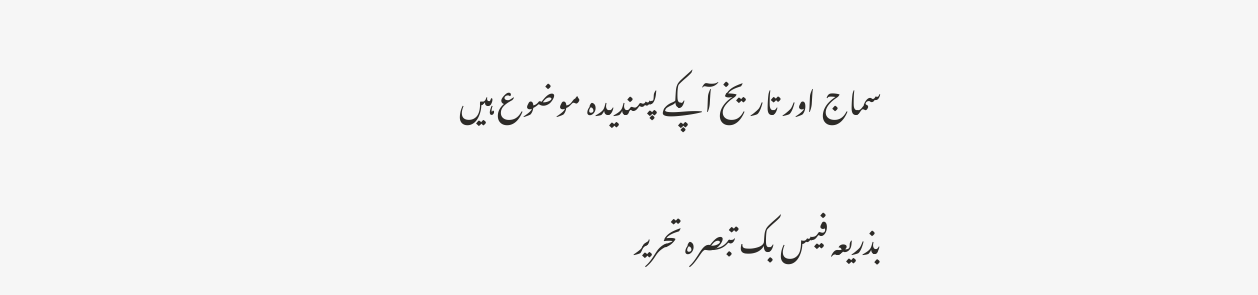سماج اور تاریخ آپکے پسندیدہ موضوع ہیں

بذریعہ فیس بک تبصرہ تحریر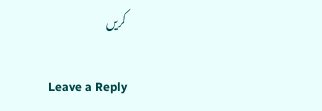کریں

Leave a Reply